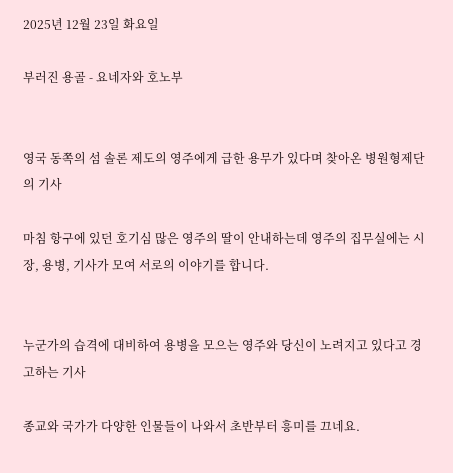2025년 12월 23일 화요일

부러진 용골 - 요네자와 호노부


영국 동쪽의 섬 솔론 제도의 영주에게 급한 용무가 있다며 찾아온 병원형제단의 기사

마침 항구에 있던 호기심 많은 영주의 딸이 안내하는데 영주의 집무실에는 시장, 용병, 기사가 모여 서로의 이야기를 합니다.


누군가의 습격에 대비하여 용병을 모으는 영주와 당신이 노려지고 있다고 경고하는 기사

종교와 국가가 다양한 인물들이 나와서 초반부터 흥미를 끄네요.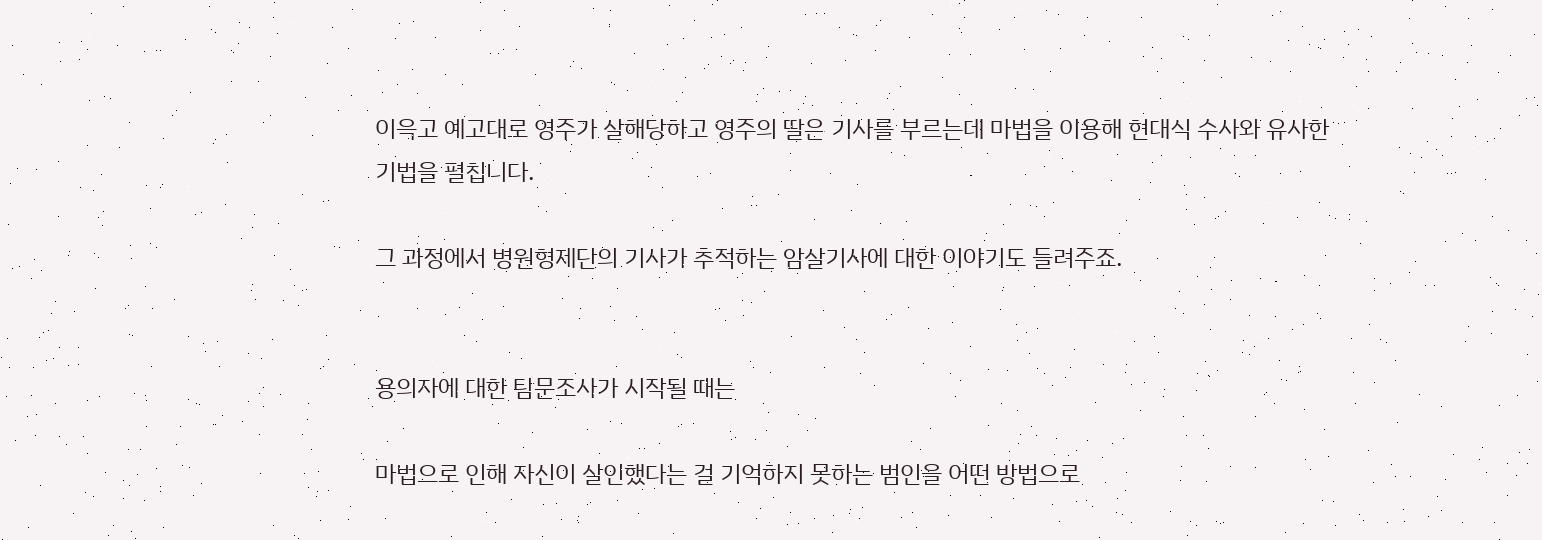이윽고 예고대로 영주가 살해당하고 영주의 딸은 기사를 부르는데 마법을 이용해 현대식 수사와 유사한 기법을 펼칩니다.

그 과정에서 병원형제단의 기사가 추적하는 암살기사에 대한 이야기도 들려주죠.


용의자에 대한 탐문조사가 시작될 때는

마법으로 인해 자신이 살인했다는 걸 기억하지 못하는 범인을 어떤 방법으로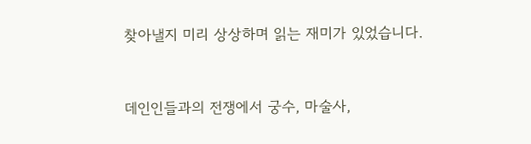찾아낼지 미리 상상하며 읽는 재미가 있었습니다.


데인인들과의 전쟁에서 궁수, 마술사,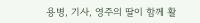용병, 기사, 영주의 딸이 함께 활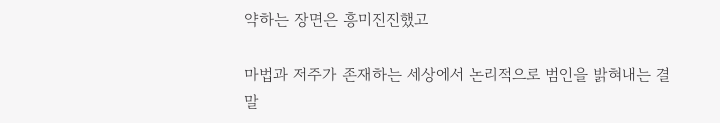약하는 장면은 흥미진진했고

마법과 저주가 존재하는 세상에서 논리적으로 범인을 밝혀내는 결말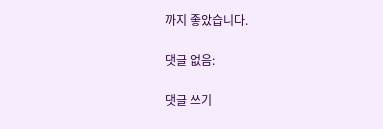까지 좋았습니다.

댓글 없음:

댓글 쓰기